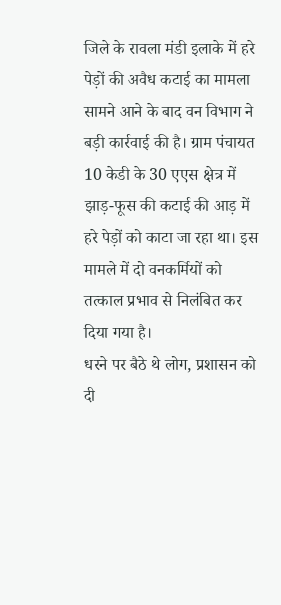जिले के रावला मंडी इलाके में हरे पेड़ों की अवैध कटाई का मामला सामने आने के बाद वन विभाग ने बड़ी कार्रवाई की है। ग्राम पंचायत 10 केडी के 30 एएस क्षेत्र में झाड़-फूस की कटाई की आड़ में हरे पेड़ों को काटा जा रहा था। इस मामले में दो वनकर्मियों को तत्काल प्रभाव से निलंबित कर दिया गया है।
धरने पर बैठे थे लोग, प्रशासन को दी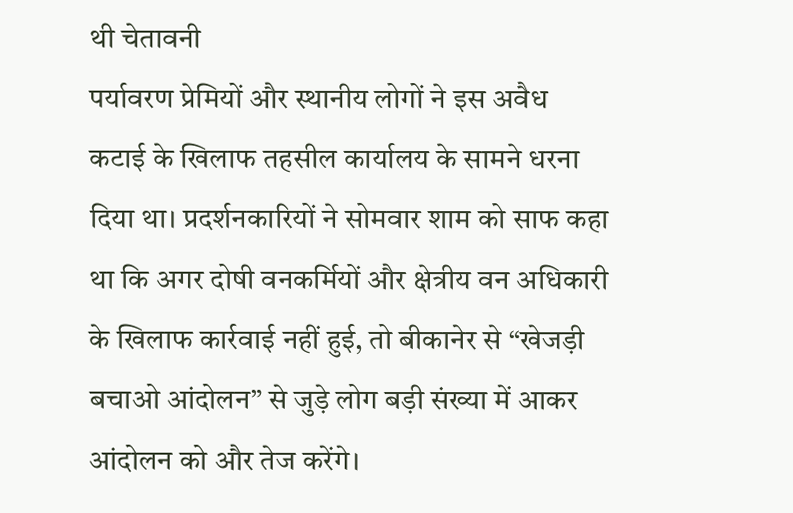थी चेतावनी
पर्यावरण प्रेमियों और स्थानीय लोगों ने इस अवैध कटाई के खिलाफ तहसील कार्यालय के सामने धरना दिया था। प्रदर्शनकारियों ने सोमवार शाम को साफ कहा था कि अगर दोषी वनकर्मियों और क्षेत्रीय वन अधिकारी के खिलाफ कार्रवाई नहीं हुई, तो बीकानेर से “खेजड़ी बचाओ आंदोलन” से जुड़े लोग बड़ी संख्या में आकर आंदोलन को और तेज करेंगे।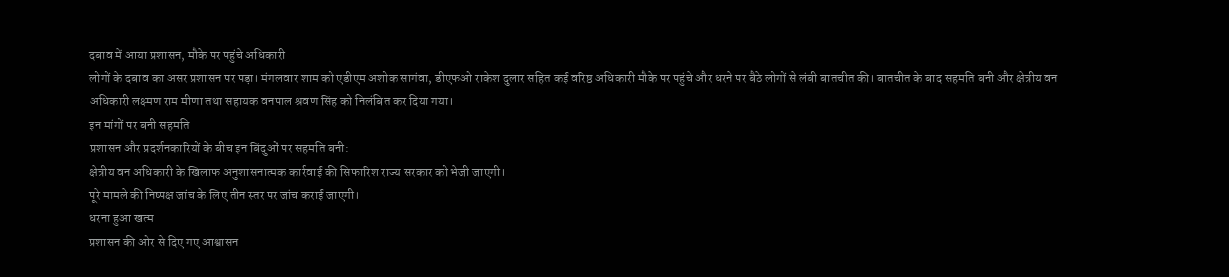दबाव में आया प्रशासन, मौके पर पहुंचे अधिकारी
लोगों के दबाव का असर प्रशासन पर पड़ा। मंगलवार शाम को एडीएम अशोक सागंवा, डीएफओ राकेश दुलार सहित कई वरिष्ठ अधिकारी मौके पर पहुंचे और धरने पर बैठे लोगों से लंबी बातचीत की। बातचीत के बाद सहमति बनी और क्षेत्रीय वन अधिकारी लक्ष्मण राम मीणा तथा सहायक वनपाल श्रवण सिंह को निलंबित कर दिया गया।
इन मांगों पर बनी सहमति
प्रशासन और प्रदर्शनकारियों के बीच इन बिंदुओं पर सहमति बनी:
क्षेत्रीय वन अधिकारी के खिलाफ अनुशासनात्मक कार्रवाई की सिफारिश राज्य सरकार को भेजी जाएगी।
पूरे मामले की निष्पक्ष जांच के लिए तीन स्तर पर जांच कराई जाएगी।
धरना हुआ खत्म
प्रशासन की ओर से दिए गए आश्वासन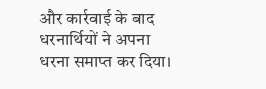और कार्रवाई के बाद धरनार्थियों ने अपना धरना समाप्त कर दिया।